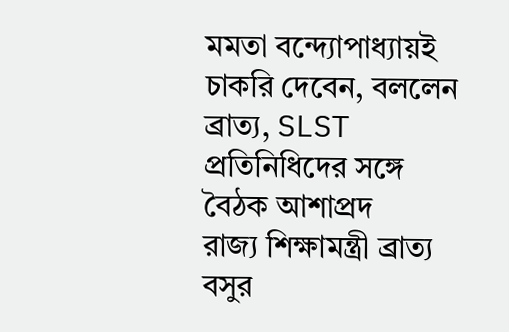মমতা বন্দ্যোপাধ্যায়ই চাকরি দেবেন, বললেন ব্রাত্য, SLST প্রতিনিধিদের সঙ্গে বৈঠক আশাপ্রদ
রাজ্য শিক্ষামন্ত্রী ব্রাত্য বসুর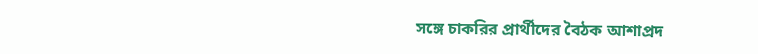সঙ্গে চাকরির প্রার্থীদের বৈঠক আশাপ্রদ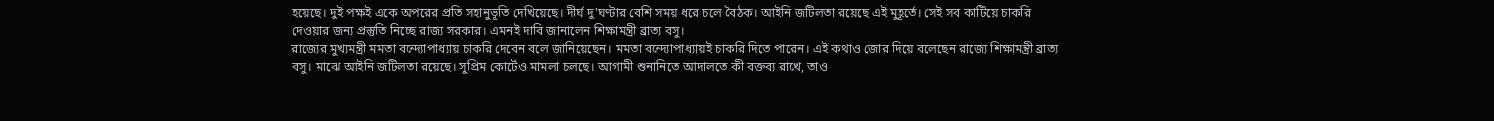হয়েছে। দুই পক্ষই একে অপরের প্রতি সহানুভূতি দেখিয়েছে। দীর্ঘ দু'ঘণ্টার বেশি সময় ধরে চলে বৈঠক। আইনি জটিলতা রয়েছে এই মুহূর্তে। সেই সব কাটিয়ে চাকরি দেওয়ার জন্য প্রস্তুতি নিচ্ছে রাজ্য সরকার। এমনই দাবি জানালেন শিক্ষামন্ত্রী ব্রাত্য বসু।
রাজ্যের মুখ্যমন্ত্রী মমতা বন্দ্যোপাধ্যায় চাকরি দেবেন বলে জানিয়েছেন। মমতা বন্দ্যোপাধ্যায়ই চাকরি দিতে পারেন। এই কথাও জোর দিয়ে বলেছেন রাজ্যে শিক্ষামন্ত্রী ব্রাত্য বসু। মাঝে আইনি জটিলতা রয়েছে। সুপ্রিম কোর্টেও মামলা চলছে। আগামী শুনানিতে আদালতে কী বক্তব্য রাখে, তাও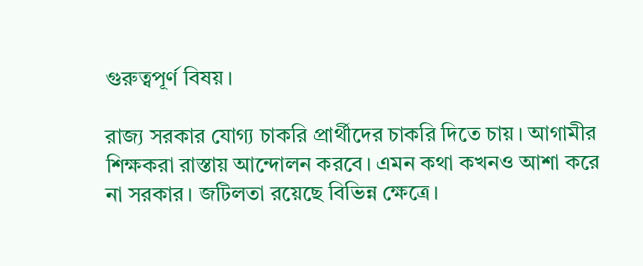গুরুত্বপূর্ণ বিষয়।

রাজ্য সরকার যোগ্য চাকরি প্রার্থীদের চাকরি দিতে চায়। আগামীর শিক্ষকরা রাস্তায় আন্দোলন করবে। এমন কথা কখনও আশা করে না সরকার। জটিলতা রয়েছে বিভিন্ন ক্ষেত্রে।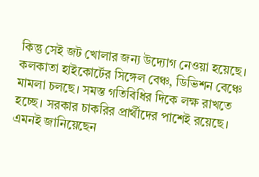কিন্তু সেই জট খোলার জন্য উদ্যোগ নেওয়া হয়েছে। কলকাতা হাইকোর্টের সিঙ্গেল বেঞ্চ, ডিভিশন বেঞ্চে মামলা চলছে। সমস্ত গতিবিধির দিকে লক্ষ রাখতে হচ্ছে। সরকার চাকরির প্রার্থীদের পাশেই রয়েছে। এমনই জানিয়েছেন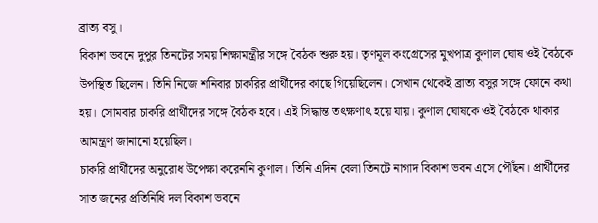ব্রাত্য বসু।
বিকাশ ভবনে দুপুর তিনটের সময় শিক্ষামন্ত্রীর সঙ্গে বৈঠক শুরু হয়। তৃণমূল কংগ্রেসের মুখপাত্র কুণাল ঘোষ ওই বৈঠকে উপস্থিত ছিলেন। তিনি নিজে শনিবার চাকরির প্রার্থীদের কাছে গিয়েছিলেন। সেখান থেকেই ব্রাত্য বসুর সঙ্গে ফোনে কথা হয়। সোমবার চাকরি প্রার্থীদের সঙ্গে বৈঠক হবে। এই সিদ্ধান্ত তৎক্ষণাৎ হয়ে যায়। কুণাল ঘোষকে ওই বৈঠকে থাকার আমন্ত্রণ জানানো হয়েছিল।
চাকরি প্রার্থীদের অনুরোধ উপেক্ষা করেননি কুণাল। তিনি এদিন বেলা তিনটে নাগাদ বিকাশ ভবন এসে পৌঁছন। প্রার্থীদের সাত জনের প্রতিনিধি দল বিকাশ ভবনে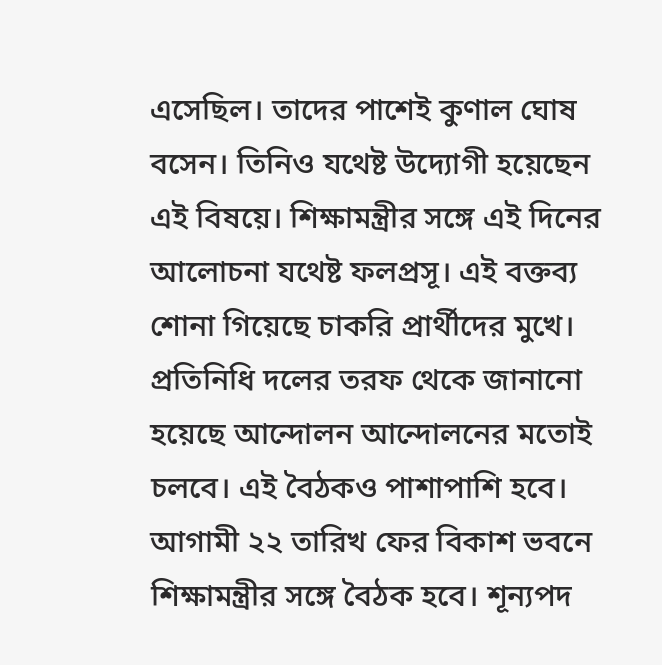এসেছিল। তাদের পাশেই কুণাল ঘোষ বসেন। তিনিও যথেষ্ট উদ্যোগী হয়েছেন এই বিষয়ে। শিক্ষামন্ত্রীর সঙ্গে এই দিনের আলোচনা যথেষ্ট ফলপ্রসূ। এই বক্তব্য শোনা গিয়েছে চাকরি প্রার্থীদের মুখে।
প্রতিনিধি দলের তরফ থেকে জানানো হয়েছে আন্দোলন আন্দোলনের মতোই চলবে। এই বৈঠকও পাশাপাশি হবে। আগামী ২২ তারিখ ফের বিকাশ ভবনে শিক্ষামন্ত্রীর সঙ্গে বৈঠক হবে। শূন্যপদ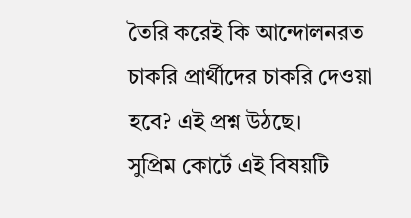তৈরি করেই কি আন্দোলনরত চাকরি প্রার্থীদের চাকরি দেওয়া হবে? এই প্রশ্ন উঠছে।
সুপ্রিম কোর্টে এই বিষয়টি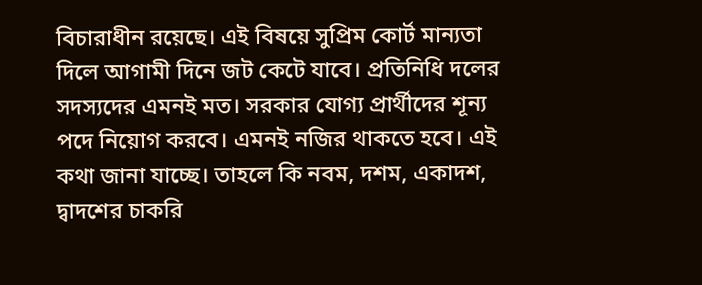বিচারাধীন রয়েছে। এই বিষয়ে সুপ্রিম কোর্ট মান্যতা দিলে আগামী দিনে জট কেটে যাবে। প্রতিনিধি দলের সদস্যদের এমনই মত। সরকার যোগ্য প্রার্থীদের শূন্য পদে নিয়োগ করবে। এমনই নজির থাকতে হবে। এই কথা জানা যাচ্ছে। তাহলে কি নবম, দশম, একাদশ, দ্বাদশের চাকরি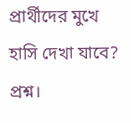প্রার্থীদের মুখে হাসি দেখা যাবে? প্রশ্ন।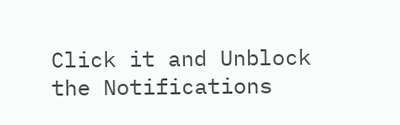Click it and Unblock the Notifications